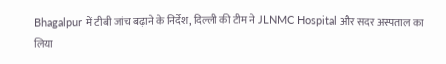Bhagalpur में टीबी जांच बढ़ाने के निर्देश, दिल्ली की टीम ने JLNMC Hospital और सदर अस्पताल का लिया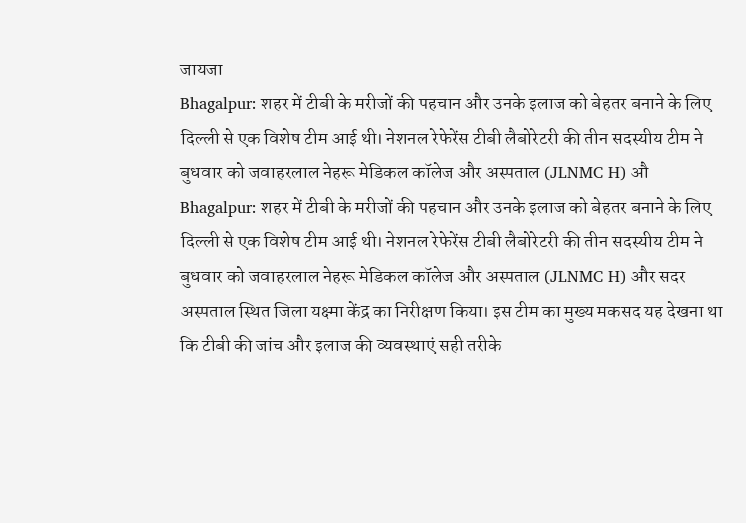जायजा
Bhagalpur: शहर में टीबी के मरीजों की पहचान और उनके इलाज को बेहतर बनाने के लिए दिल्ली से एक विशेष टीम आई थी। नेशनल रेफेरेंस टीबी लैबोरेटरी की तीन सदस्यीय टीम ने बुधवार को जवाहरलाल नेहरू मेडिकल कॉलेज और अस्पताल (JLNMC H) औ
Bhagalpur: शहर में टीबी के मरीजों की पहचान और उनके इलाज को बेहतर बनाने के लिए दिल्ली से एक विशेष टीम आई थी। नेशनल रेफेरेंस टीबी लैबोरेटरी की तीन सदस्यीय टीम ने बुधवार को जवाहरलाल नेहरू मेडिकल कॉलेज और अस्पताल (JLNMC H) और सदर अस्पताल स्थित जिला यक्ष्मा केंद्र का निरीक्षण किया। इस टीम का मुख्य मकसद यह देखना था कि टीबी की जांच और इलाज की व्यवस्थाएं सही तरीके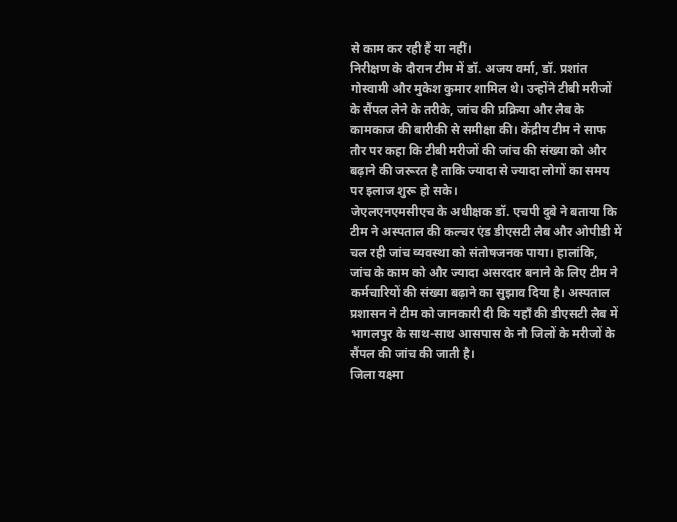से काम कर रही हैं या नहीं।
निरीक्षण के दौरान टीम में डॉ. अजय वर्मा, डॉ. प्रशांत गोस्वामी और मुकेश कुमार शामिल थे। उन्होंने टीबी मरीजों के सैंपल लेने के तरीके, जांच की प्रक्रिया और लैब के कामकाज की बारीकी से समीक्षा की। केंद्रीय टीम ने साफ तौर पर कहा कि टीबी मरीजों की जांच की संख्या को और बढ़ाने की जरूरत है ताकि ज्यादा से ज्यादा लोगों का समय पर इलाज शुरू हो सके।
जेएलएनएमसीएच के अधीक्षक डॉ. एचपी दुबे ने बताया कि टीम ने अस्पताल की कल्चर एंड डीएसटी लैब और ओपीडी में चल रही जांच व्यवस्था को संतोषजनक पाया। हालांकि, जांच के काम को और ज्यादा असरदार बनाने के लिए टीम ने कर्मचारियों की संख्या बढ़ाने का सुझाव दिया है। अस्पताल प्रशासन ने टीम को जानकारी दी कि यहाँ की डीएसटी लैब में भागलपुर के साथ-साथ आसपास के नौ जिलों के मरीजों के सैंपल की जांच की जाती है।
जिला यक्ष्मा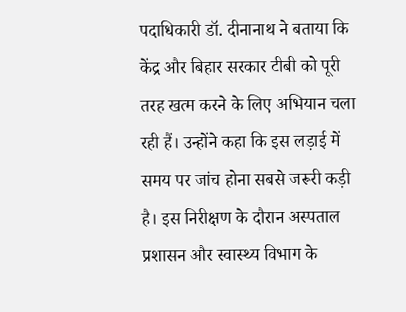पदाधिकारी डॉ. दीनानाथ ने बताया कि केंद्र और बिहार सरकार टीबी को पूरी तरह खत्म करने के लिए अभियान चला रही हैं। उन्होंने कहा कि इस लड़ाई में समय पर जांच होना सबसे जरूरी कड़ी है। इस निरीक्षण के दौरान अस्पताल प्रशासन और स्वास्थ्य विभाग के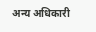अन्य अधिकारी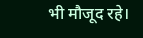भी मौजूद रहे।